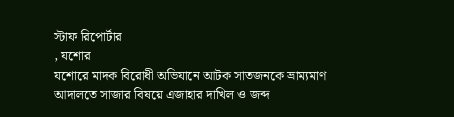স্টাফ রিপোর্টার
, যশোর
যশোরে মাদক বিরোধী অভিযানে আটক সাতজনকে ভ্রাম্যমাণ আদালতে সাজার বিষয়ে এজাহার দাখিল ও জব্দ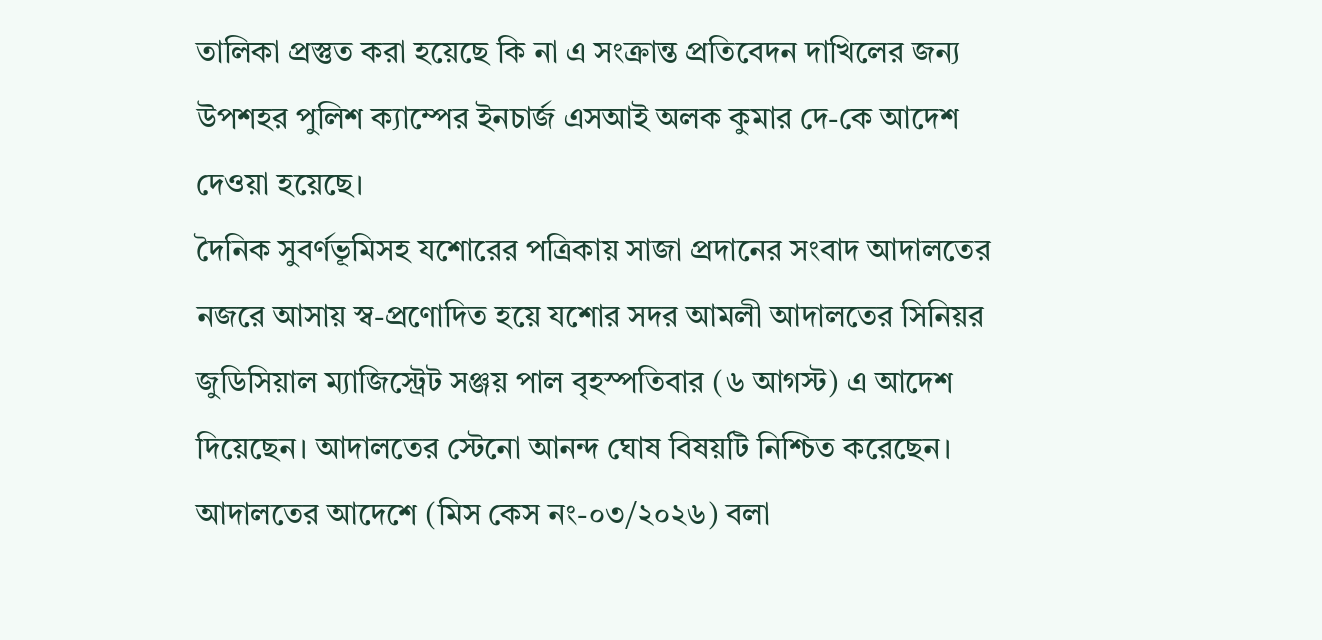তালিকা প্রস্তুত করা হয়েছে কি না এ সংক্রান্ত প্রতিবেদন দাখিলের জন্য উপশহর পুলিশ ক্যাম্পের ইনচার্জ এসআই অলক কুমার দে-কে আদেশ দেওয়া হয়েছে।
দৈনিক সুবর্ণভূমিসহ যশোরের পত্রিকায় সাজা প্রদানের সংবাদ আদালতের নজরে আসায় স্ব-প্রণোদিত হয়ে যশোর সদর আমলী আদালতের সিনিয়র জুডিসিয়াল ম্যাজিস্ট্রেট সঞ্জয় পাল বৃহস্পতিবার (৬ আগস্ট) এ আদেশ দিয়েছেন। আদালতের স্টেনো আনন্দ ঘোষ বিষয়টি নিশ্চিত করেছেন।
আদালতের আদেশে (মিস কেস নং-০৩/২০২৬) বলা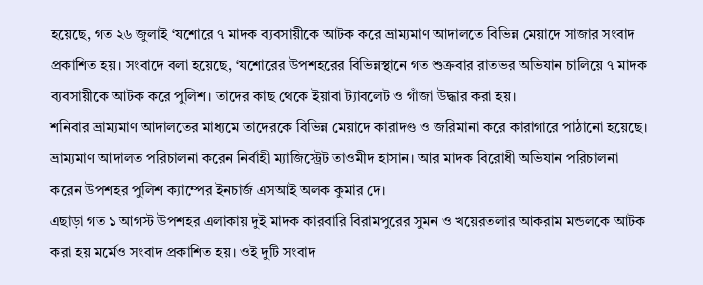হয়েছে, গত ২৬ জুলাই ‘যশোরে ৭ মাদক ব্যবসায়ীকে আটক করে ভ্রাম্যমাণ আদালতে বিভিন্ন মেয়াদে সাজার সংবাদ প্রকাশিত হয়। সংবাদে বলা হয়েছে, ‘যশোরের উপশহরের বিভিন্নস্থানে গত শুক্রবার রাতভর অভিযান চালিয়ে ৭ মাদক ব্যবসায়ীকে আটক করে পুলিশ। তাদের কাছ থেকে ইয়াবা ট্যাবলেট ও গাঁজা উদ্ধার করা হয়।
শনিবার ভ্রাম্যমাণ আদালতের মাধ্যমে তাদেরকে বিভিন্ন মেয়াদে কারাদণ্ড ও জরিমানা করে কারাগারে পাঠানো হয়েছে। ভ্রাম্যমাণ আদালত পরিচালনা করেন নির্বাহী ম্যাজিস্ট্রেট তাওমীদ হাসান। আর মাদক বিরোধী অভিযান পরিচালনা করেন উপশহর পুলিশ ক্যাম্পের ইনচার্জ এসআই অলক কুমার দে।
এছাড়া গত ১ আগস্ট উপশহর এলাকায় দুই মাদক কারবারি বিরামপুরের সুমন ও খয়েরতলার আকরাম মন্ডলকে আটক করা হয় মর্মেও সংবাদ প্রকাশিত হয়। ওই দুটি সংবাদ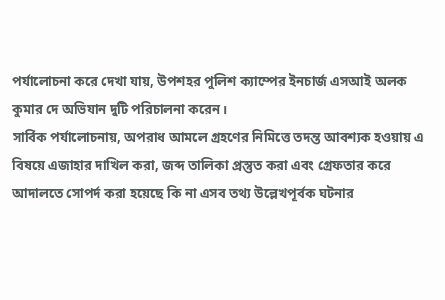পর্যালোচনা করে দেখা যায়, উপশহর পুলিশ ক্যাম্পের ইনচার্জ এসআই অলক কুমার দে অভিযান দুটি পরিচালনা করেন।
সার্বিক পর্যালোচনায়, অপরাধ আমলে গ্রহণের নিমিত্তে তদন্ত আবশ্যক হওয়ায় এ বিষয়ে এজাহার দাখিল করা, জব্দ তালিকা প্রস্তুত করা এবং গ্রেফতার করে আদালতে সোপর্দ করা হয়েছে কি না এসব তথ্য উল্লেখপূর্বক ঘটনার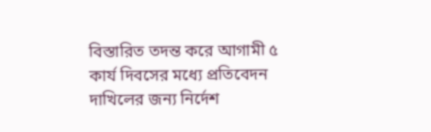বিস্তারিত তদন্ত করে আগামী ৫ কার্য দিবসের মধ্যে প্রতিবেদন দাখিলের জন্য নির্দেশ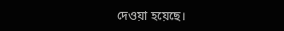দেওয়া হয়েছে।